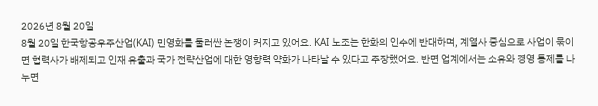2026년 8월 20일
8월 20일 한국항공우주산업(KAI) 민영화를 둘러싼 논쟁이 커지고 있어요. KAI 노조는 한화의 인수에 반대하며, 계열사 중심으로 사업이 묶이면 협력사가 배제되고 인재 유출과 국가 전략산업에 대한 영향력 약화가 나타날 수 있다고 주장했어요. 반면 업계에서는 소유와 경영 통제를 나누면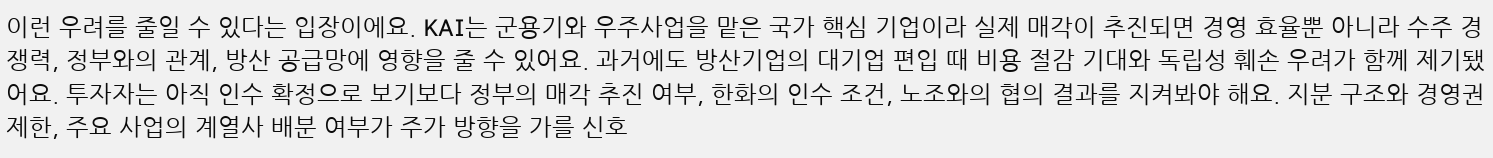이런 우려를 줄일 수 있다는 입장이에요. KAI는 군용기와 우주사업을 맡은 국가 핵심 기업이라 실제 매각이 추진되면 경영 효율뿐 아니라 수주 경쟁력, 정부와의 관계, 방산 공급망에 영향을 줄 수 있어요. 과거에도 방산기업의 대기업 편입 때 비용 절감 기대와 독립성 훼손 우려가 함께 제기됐어요. 투자자는 아직 인수 확정으로 보기보다 정부의 매각 추진 여부, 한화의 인수 조건, 노조와의 협의 결과를 지켜봐야 해요. 지분 구조와 경영권 제한, 주요 사업의 계열사 배분 여부가 주가 방향을 가를 신호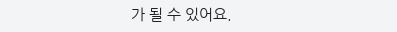가 될 수 있어요.